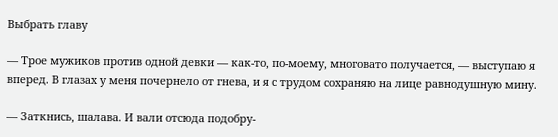Выбрать главу

— Трое мужиков против одной девки — как-то, по-моему, многовато получается, — выступаю я вперед. В глазах у меня почернело от гнева, и я с трудом сохраняю на лице равнодушную мину.

— Заткнись, шалава. И вали отсюда подобру-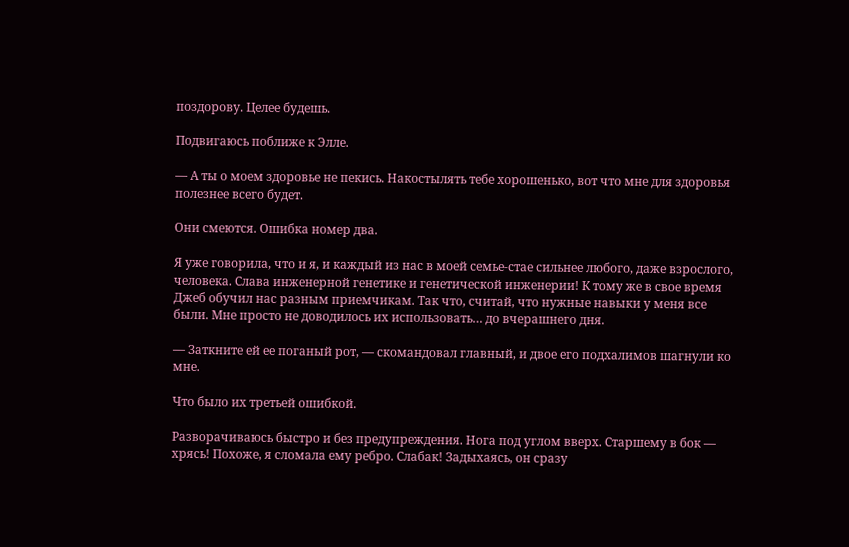поздорову. Целее будешь.

Подвигаюсь поближе к Элле.

— А ты о моем здоровье не пекись. Накостылять тебе хорошенько, вот что мне для здоровья полезнее всего будет.

Они смеются. Ошибка номер два.

Я уже говорила, что и я, и каждый из нас в моей семье-стае сильнее любого, даже взрослого, человека. Слава инженерной генетике и генетической инженерии! К тому же в свое время Джеб обучил нас разным приемчикам. Так что, считай, что нужные навыки у меня все были. Мне просто не доводилось их использовать… до вчерашнего дня.

— Заткните ей ее поганый рот, — скомандовал главный, и двое его подхалимов шагнули ко мне.

Что было их третьей ошибкой.

Разворачиваюсь быстро и без предупреждения. Нога под углом вверх. Старшему в бок — хрясь! Похоже, я сломала ему ребро. Слабак! Задыхаясь, он сразу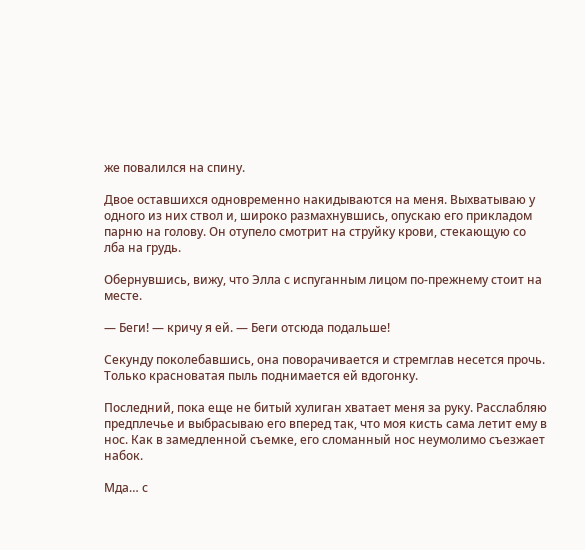же повалился на спину.

Двое оставшихся одновременно накидываются на меня. Выхватываю у одного из них ствол и, широко размахнувшись, опускаю его прикладом парню на голову. Он отупело смотрит на струйку крови, стекающую со лба на грудь.

Обернувшись, вижу, что Элла с испуганным лицом по-прежнему стоит на месте.

— Беги! — кричу я ей. — Беги отсюда подальше!

Секунду поколебавшись, она поворачивается и стремглав несется прочь. Только красноватая пыль поднимается ей вдогонку.

Последний, пока еще не битый хулиган хватает меня за руку. Расслабляю предплечье и выбрасываю его вперед так, что моя кисть сама летит ему в нос. Как в замедленной съемке, его сломанный нос неумолимо съезжает набок.

Мда… с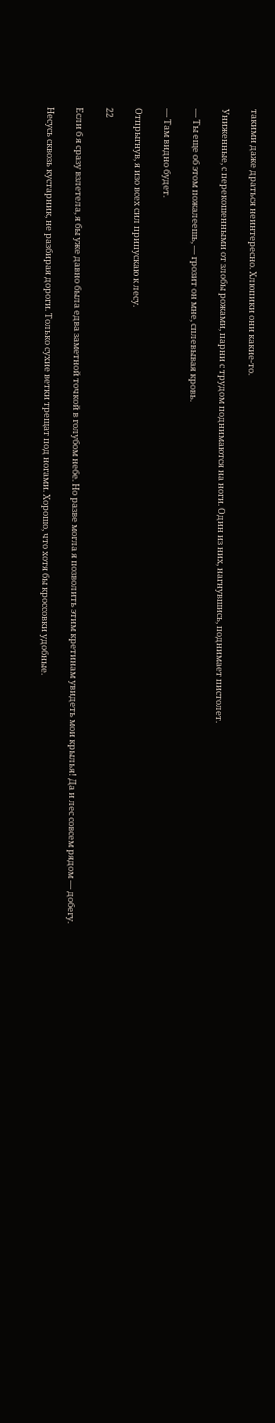такими даже драться неинтересно. Хлюпики они какие-то.

Униженные, с перекошенными от злобы рожами, парни с трудом поднимаются на ноги. Один из них, нагнувшись, поднимает пистолет.

— Ты еще об этом пожалеешь, — грозит он мне, сплевывая кровь.

— Там видно будет.

Отпрыгнув, я изо всех сил припускаю к лесу.

22

Если б я сразу взлетела, я бы уже давно была едва заметной точкой в голубом небе. Но разве могла я позволить этим кретинам увидеть мои крылья! Да и лес совсем рядом — добегу.

Несусь сквозь кустарник, не разбирая дороги. Только сухие ветки трещат под ногами. Хорошо, что хотя бы кроссовки удобные.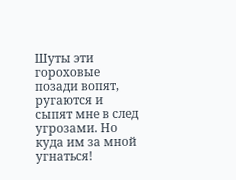Шуты эти гороховые позади вопят, ругаются и сыпят мне в след угрозами. Но куда им за мной угнаться!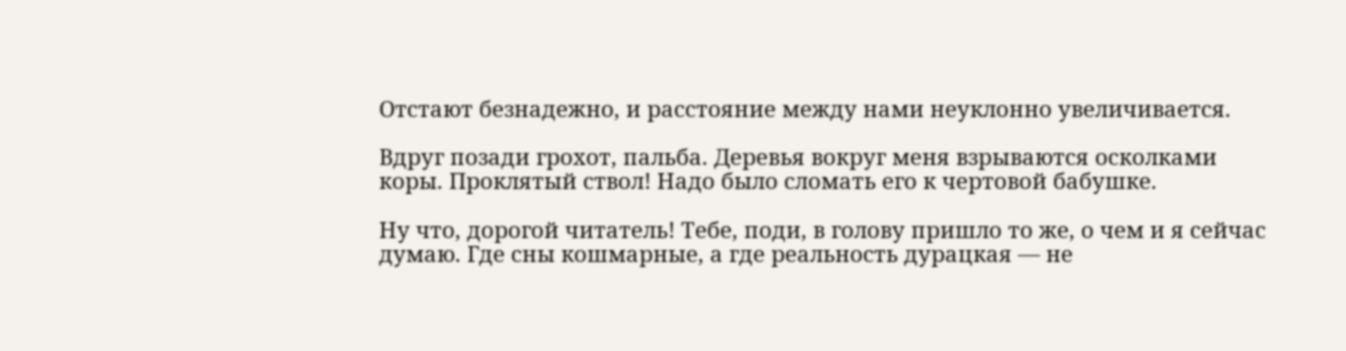Отстают безнадежно, и расстояние между нами неуклонно увеличивается.

Вдруг позади грохот, пальба. Деревья вокруг меня взрываются осколками коры. Проклятый ствол! Надо было сломать его к чертовой бабушке.

Ну что, дорогой читатель! Тебе, поди, в голову пришло то же, о чем и я сейчас думаю. Где сны кошмарные, а где реальность дурацкая — не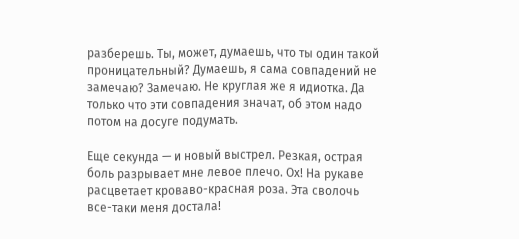разберешь. Ты, может, думаешь, что ты один такой проницательный? Думаешь, я сама совпадений не замечаю? Замечаю. Не круглая же я идиотка. Да только что эти совпадения значат, об этом надо потом на досуге подумать.

Еще секунда — и новый выстрел. Резкая, острая боль разрывает мне левое плечо. Ох! На рукаве расцветает кроваво-красная роза. Эта сволочь все-таки меня достала!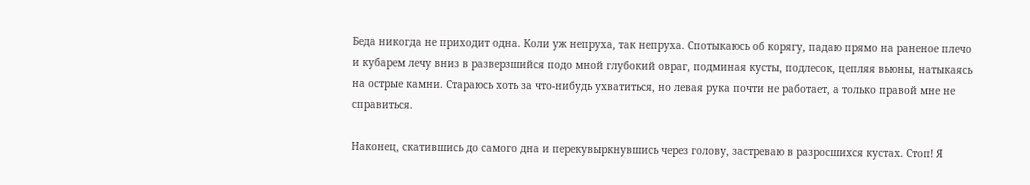Беда никогда не приходит одна. Коли уж непруха, так непруха. Спотыкаюсь об корягу, падаю прямо на раненое плечо и кубарем лечу вниз в разверзшийся подо мной глубокий овраг, подминая кусты, подлесок, цепляя вьюны, натыкаясь на острые камни. Стараюсь хоть за что-нибудь ухватиться, но левая рука почти не работает, а только правой мне не справиться.

Наконец, скатившись до самого дна и перекувыркнувшись через голову, застреваю в разросшихся кустах. Стоп! Я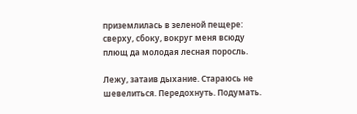приземлилась в зеленой пещере: сверху, сбоку, вокруг меня всюду плющ да молодая лесная поросль.

Лежу, затаив дыхание. Стараюсь не шевелиться. Передохнуть. Подумать.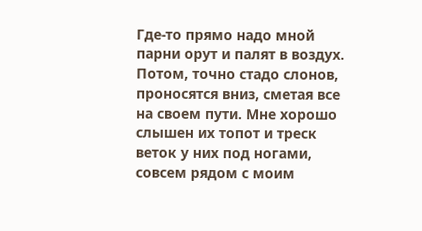Где-то прямо надо мной парни орут и палят в воздух. Потом, точно стадо слонов, проносятся вниз, сметая все на своем пути. Мне хорошо слышен их топот и треск веток у них под ногами, совсем рядом с моим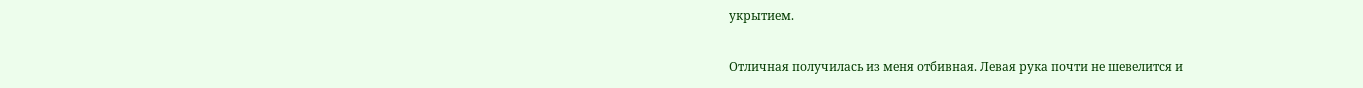укрытием.

Отличная получилась из меня отбивная. Левая рука почти не шевелится и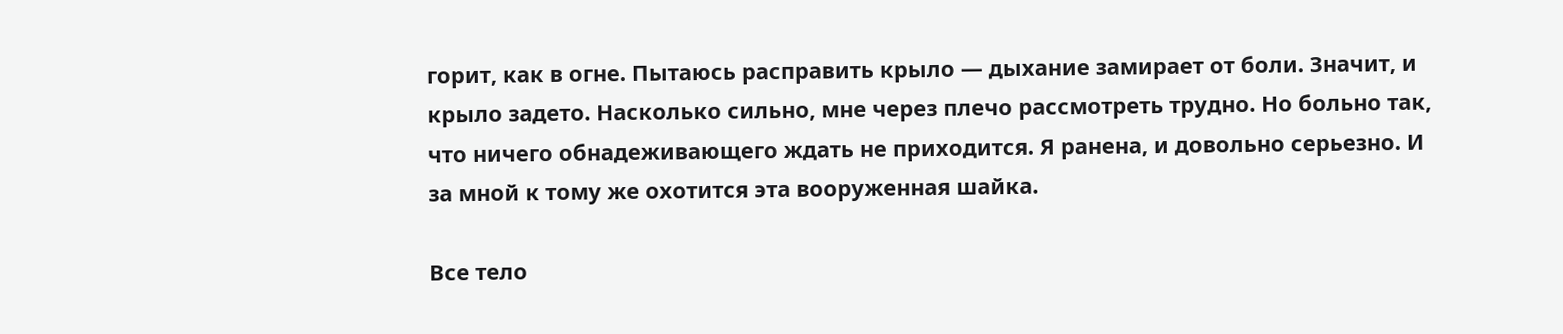горит, как в огне. Пытаюсь расправить крыло — дыхание замирает от боли. Значит, и крыло задето. Насколько сильно, мне через плечо рассмотреть трудно. Но больно так, что ничего обнадеживающего ждать не приходится. Я ранена, и довольно серьезно. И за мной к тому же охотится эта вооруженная шайка.

Все тело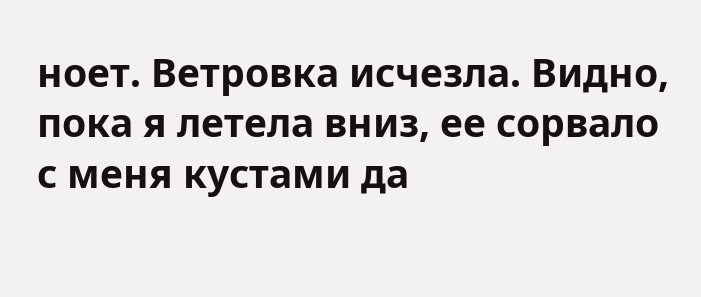ноет. Ветровка исчезла. Видно, пока я летела вниз, ее сорвало с меня кустами да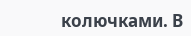колючками. В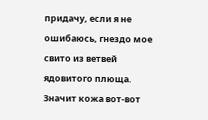придачу, если я не ошибаюсь, гнездо мое свито из ветвей ядовитого плюща. Значит кожа вот-вот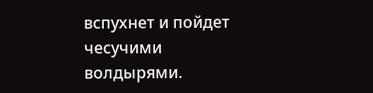вспухнет и пойдет чесучими волдырями.